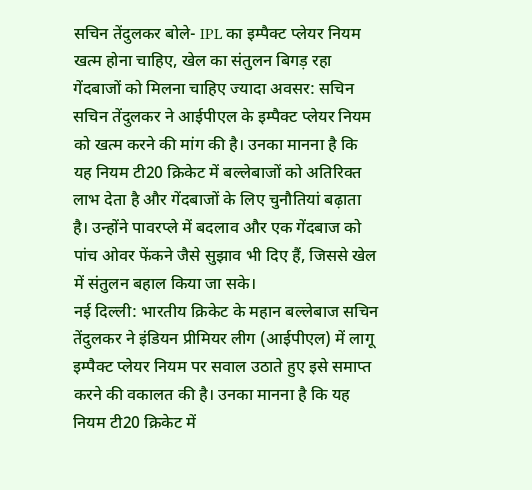सचिन तेंदुलकर बोले- IPL का इम्पैक्ट प्लेयर नियम खत्म होना चाहिए, खेल का संतुलन बिगड़ रहा
गेंदबाजों को मिलना चाहिए ज्यादा अवसर: सचिन
सचिन तेंदुलकर ने आईपीएल के इम्पैक्ट प्लेयर नियम को खत्म करने की मांग की है। उनका मानना है कि यह नियम टी20 क्रिकेट में बल्लेबाजों को अतिरिक्त लाभ देता है और गेंदबाजों के लिए चुनौतियां बढ़ाता है। उन्होंने पावरप्ले में बदलाव और एक गेंदबाज को पांच ओवर फेंकने जैसे सुझाव भी दिए हैं, जिससे खेल में संतुलन बहाल किया जा सके।
नई दिल्ली: भारतीय क्रिकेट के महान बल्लेबाज सचिन तेंदुलकर ने इंडियन प्रीमियर लीग (आईपीएल) में लागू इम्पैक्ट प्लेयर नियम पर सवाल उठाते हुए इसे समाप्त करने की वकालत की है। उनका मानना है कि यह नियम टी20 क्रिकेट में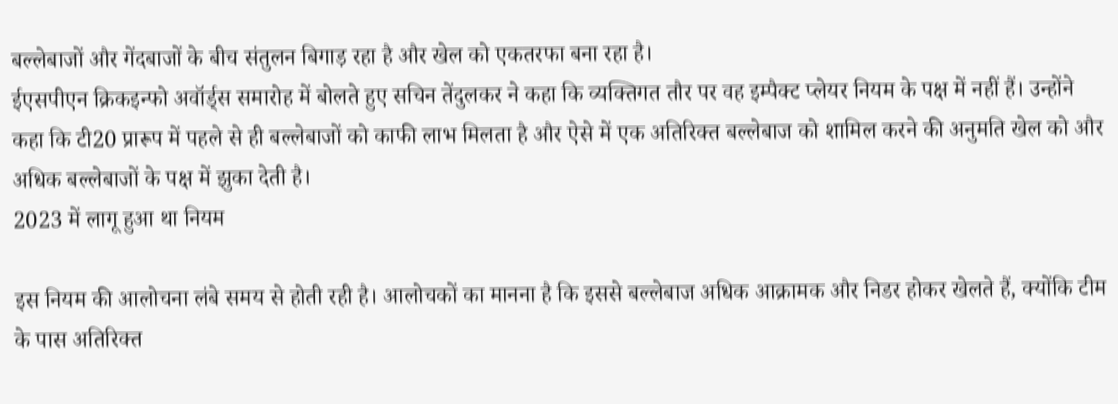बल्लेबाजों और गेंदबाजों के बीच संतुलन बिगाड़ रहा है और खेल को एकतरफा बना रहा है।
ईएसपीएन क्रिकइन्फो अवॉर्ड्स समारोह में बोलते हुए सचिन तेंदुलकर ने कहा कि व्यक्तिगत तौर पर वह इम्पैक्ट प्लेयर नियम के पक्ष में नहीं हैं। उन्होंने कहा कि टी20 प्रारूप में पहले से ही बल्लेबाजों को काफी लाभ मिलता है और ऐसे में एक अतिरिक्त बल्लेबाज को शामिल करने की अनुमति खेल को और अधिक बल्लेबाजों के पक्ष में झुका देती है।
2023 में लागू हुआ था नियम

इस नियम की आलोचना लंबे समय से होती रही है। आलोचकों का मानना है कि इससे बल्लेबाज अधिक आक्रामक और निडर होकर खेलते हैं, क्योंकि टीम के पास अतिरिक्त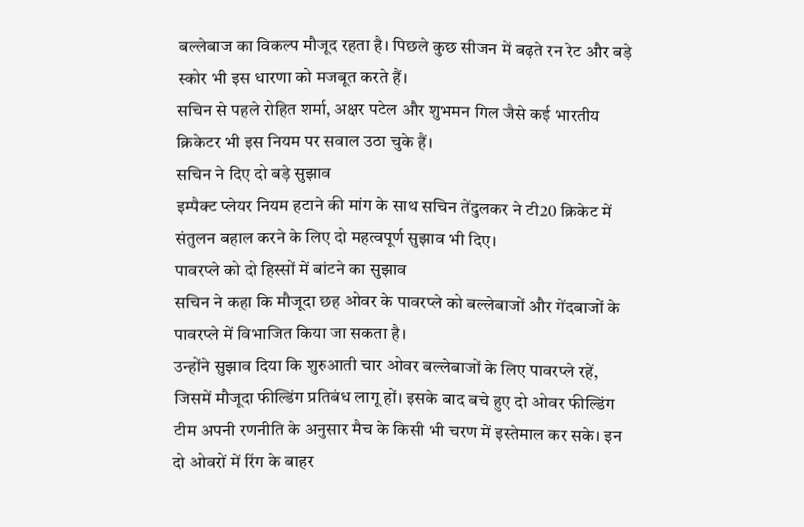बल्लेबाज का विकल्प मौजूद रहता है। पिछले कुछ सीजन में बढ़ते रन रेट और बड़े स्कोर भी इस धारणा को मजबूत करते हैं।
सचिन से पहले रोहित शर्मा, अक्षर पटेल और शुभमन गिल जैसे कई भारतीय क्रिकेटर भी इस नियम पर सवाल उठा चुके हैं।
सचिन ने दिए दो बड़े सुझाव
इम्पैक्ट प्लेयर नियम हटाने की मांग के साथ सचिन तेंदुलकर ने टी20 क्रिकेट में संतुलन बहाल करने के लिए दो महत्वपूर्ण सुझाव भी दिए।
पावरप्ले को दो हिस्सों में बांटने का सुझाव
सचिन ने कहा कि मौजूदा छह ओवर के पावरप्ले को बल्लेबाजों और गेंदबाजों के पावरप्ले में विभाजित किया जा सकता है।
उन्होंने सुझाव दिया कि शुरुआती चार ओवर बल्लेबाजों के लिए पावरप्ले रहें, जिसमें मौजूदा फील्डिंग प्रतिबंध लागू हों। इसके बाद बचे हुए दो ओवर फील्डिंग टीम अपनी रणनीति के अनुसार मैच के किसी भी चरण में इस्तेमाल कर सके। इन दो ओवरों में रिंग के बाहर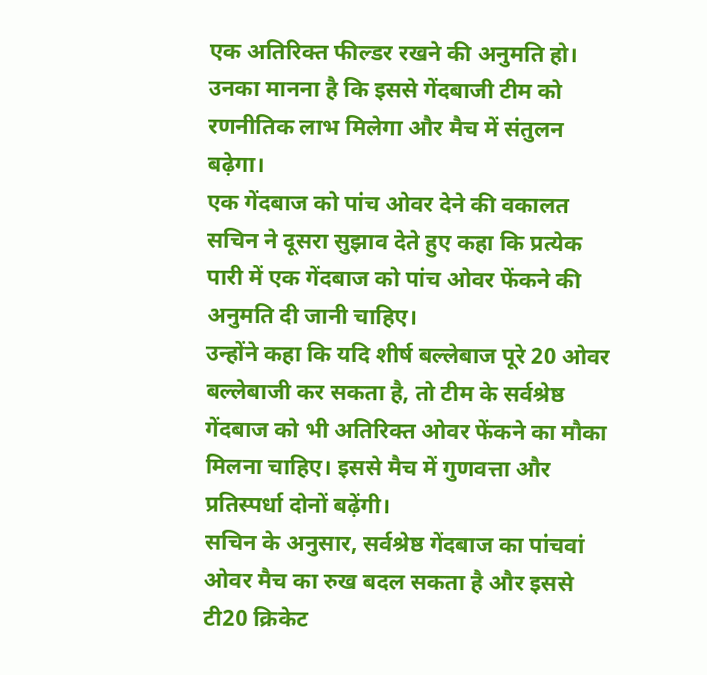एक अतिरिक्त फील्डर रखने की अनुमति हो।
उनका मानना है कि इससे गेंदबाजी टीम को रणनीतिक लाभ मिलेगा और मैच में संतुलन बढ़ेगा।
एक गेंदबाज को पांच ओवर देने की वकालत
सचिन ने दूसरा सुझाव देते हुए कहा कि प्रत्येक पारी में एक गेंदबाज को पांच ओवर फेंकने की अनुमति दी जानी चाहिए।
उन्होंने कहा कि यदि शीर्ष बल्लेबाज पूरे 20 ओवर बल्लेबाजी कर सकता है, तो टीम के सर्वश्रेष्ठ गेंदबाज को भी अतिरिक्त ओवर फेंकने का मौका मिलना चाहिए। इससे मैच में गुणवत्ता और प्रतिस्पर्धा दोनों बढ़ेंगी।
सचिन के अनुसार, सर्वश्रेष्ठ गेंदबाज का पांचवां ओवर मैच का रुख बदल सकता है और इससे टी20 क्रिकेट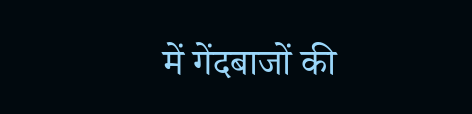में गेंदबाजों की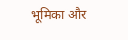भूमिका और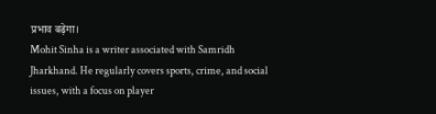प्रभाव बढ़ेगा।
Mohit Sinha is a writer associated with Samridh Jharkhand. He regularly covers sports, crime, and social issues, with a focus on player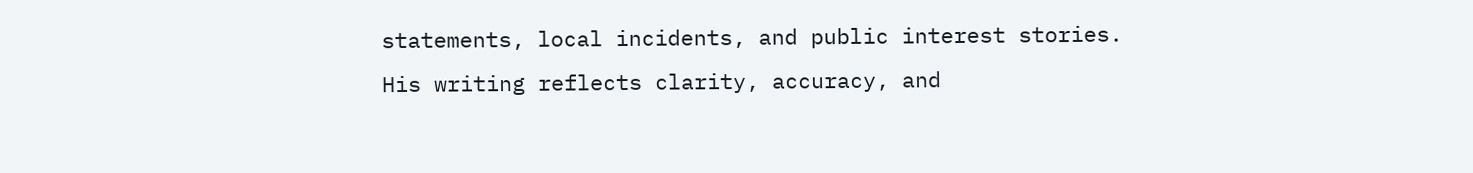statements, local incidents, and public interest stories. His writing reflects clarity, accuracy, and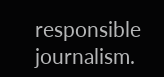responsible journalism.